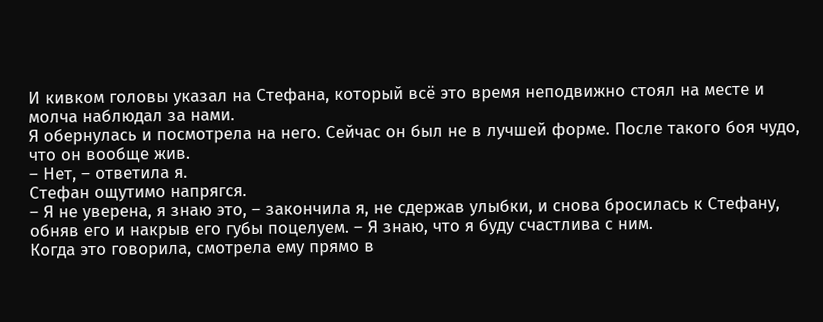И кивком головы указал на Стефана, который всё это время неподвижно стоял на месте и молча наблюдал за нами.
Я обернулась и посмотрела на него. Сейчас он был не в лучшей форме. После такого боя чудо, что он вообще жив.
– Нет, – ответила я.
Стефан ощутимо напрягся.
– Я не уверена, я знаю это, – закончила я, не сдержав улыбки, и снова бросилась к Стефану, обняв его и накрыв его губы поцелуем. – Я знаю, что я буду счастлива с ним.
Когда это говорила, смотрела ему прямо в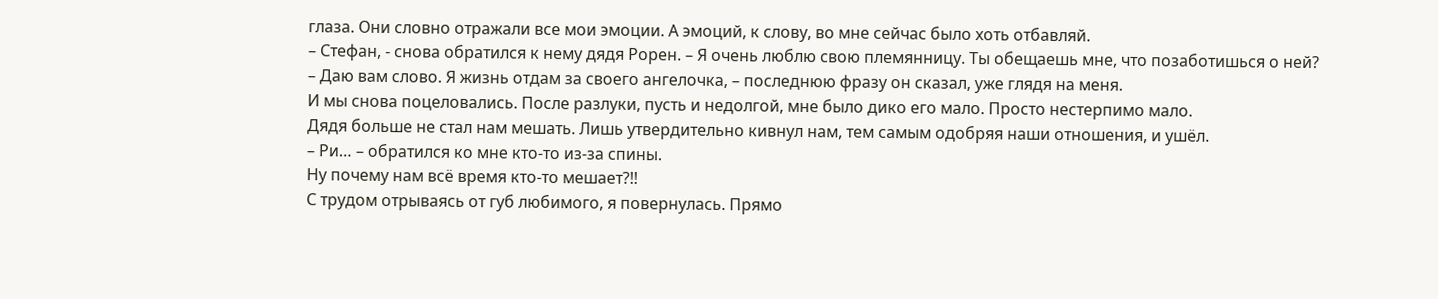глаза. Они словно отражали все мои эмоции. А эмоций, к слову, во мне сейчас было хоть отбавляй.
– Стефан, - снова обратился к нему дядя Рорен. – Я очень люблю свою племянницу. Ты обещаешь мне, что позаботишься о ней?
– Даю вам слово. Я жизнь отдам за своего ангелочка, – последнюю фразу он сказал, уже глядя на меня.
И мы снова поцеловались. После разлуки, пусть и недолгой, мне было дико его мало. Просто нестерпимо мало.
Дядя больше не стал нам мешать. Лишь утвердительно кивнул нам, тем самым одобряя наши отношения, и ушёл.
– Ри… – обратился ко мне кто-то из-за спины.
Ну почему нам всё время кто-то мешает?!!
С трудом отрываясь от губ любимого, я повернулась. Прямо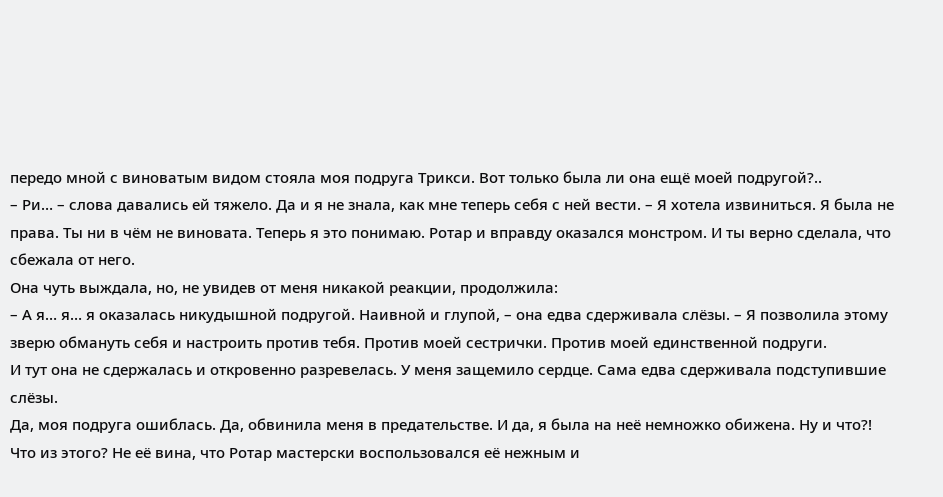передо мной с виноватым видом стояла моя подруга Трикси. Вот только была ли она ещё моей подругой?..
– Ри… – слова давались ей тяжело. Да и я не знала, как мне теперь себя с ней вести. – Я хотела извиниться. Я была не права. Ты ни в чём не виновата. Теперь я это понимаю. Ротар и вправду оказался монстром. И ты верно сделала, что сбежала от него.
Она чуть выждала, но, не увидев от меня никакой реакции, продолжила:
– А я… я… я оказалась никудышной подругой. Наивной и глупой, – она едва сдерживала слёзы. – Я позволила этому зверю обмануть себя и настроить против тебя. Против моей сестрички. Против моей единственной подруги.
И тут она не сдержалась и откровенно разревелась. У меня защемило сердце. Сама едва сдерживала подступившие слёзы.
Да, моя подруга ошиблась. Да, обвинила меня в предательстве. И да, я была на неё немножко обижена. Ну и что?! Что из этого? Не её вина, что Ротар мастерски воспользовался её нежным и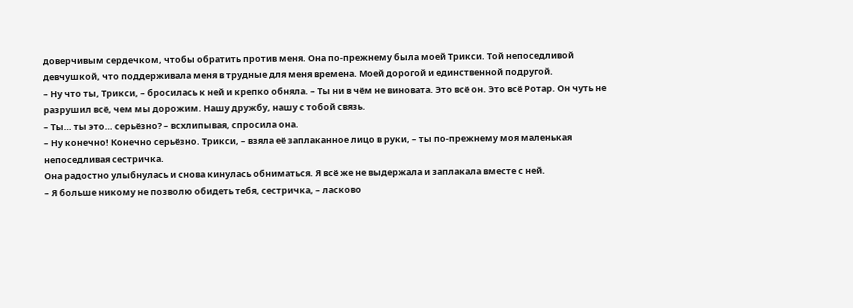доверчивым сердечком, чтобы обратить против меня. Она по-прежнему была моей Трикси. Той непоседливой девчушкой, что поддерживала меня в трудные для меня времена. Моей дорогой и единственной подругой.
– Ну что ты, Трикси, – бросилась к ней и крепко обняла. – Ты ни в чём не виновата. Это всё он. Это всё Ротар. Он чуть не разрушил всё, чем мы дорожим. Нашу дружбу, нашу с тобой связь.
– Ты… ты это… серьёзно? – всхлипывая, спросила она.
– Ну конечно! Конечно серьёзно. Трикси, – взяла её заплаканное лицо в руки, – ты по-прежнему моя маленькая непоседливая сестричка.
Она радостно улыбнулась и снова кинулась обниматься. Я всё же не выдержала и заплакала вместе с ней.
– Я больше никому не позволю обидеть тебя, сестричка, – ласково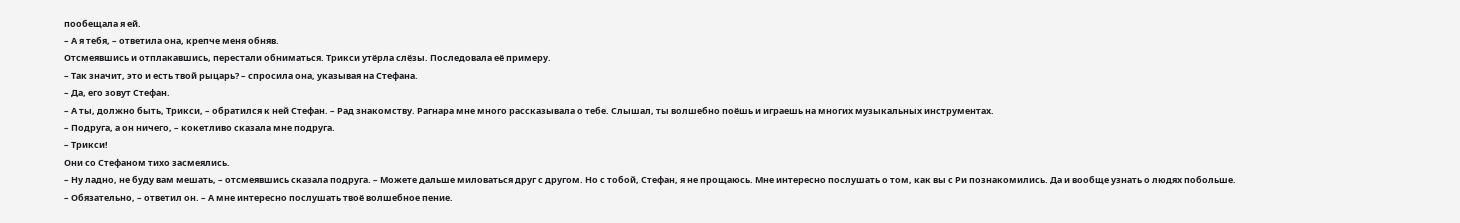пообещала я ей.
– А я тебя, – ответила она, крепче меня обняв.
Отсмеявшись и отплакавшись, перестали обниматься. Трикси утёрла слёзы. Последовала её примеру.
– Так значит, это и есть твой рыцарь? – спросила она, указывая на Стефана.
– Да, его зовут Стефан.
– А ты, должно быть, Трикси, – обратился к ней Стефан. – Рад знакомству. Рагнара мне много рассказывала о тебе. Слышал, ты волшебно поёшь и играешь на многих музыкальных инструментах.
– Подруга, а он ничего, – кокетливо сказала мне подруга.
– Трикси!
Они со Стефаном тихо засмеялись.
– Ну ладно, не буду вам мешать, – отсмеявшись сказала подруга. – Можете дальше миловаться друг с другом. Но с тобой, Стефан, я не прощаюсь. Мне интересно послушать о том, как вы с Ри познакомились. Да и вообще узнать о людях побольше.
– Обязательно, – ответил он. – А мне интересно послушать твоё волшебное пение.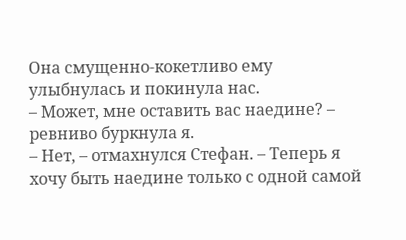Она смущенно-кокетливо ему улыбнулась и покинула нас.
– Может, мне оставить вас наедине? – ревниво буркнула я.
– Нет, – отмахнулся Стефан. – Теперь я хочу быть наедине только с одной самой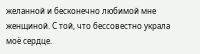желанной и бесконечно любимой мне женщиной. С той, что бессовестно украла моё сердце.